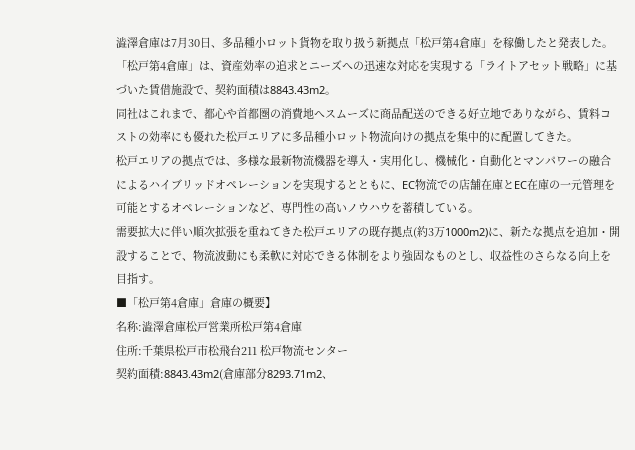澁澤倉庫は7月30日、多品種小ロット貨物を取り扱う新拠点「松戸第4倉庫」を稼働したと発表した。
「松戸第4倉庫」は、資産効率の追求とニーズへの迅速な対応を実現する「ライトアセット戦略」に基づいた賃借施設で、契約面積は8843.43m2。
同社はこれまで、都心や首都圏の消費地へスムーズに商品配送のできる好立地でありながら、賃料コストの効率にも優れた松戸エリアに多品種小ロット物流向けの拠点を集中的に配置してきた。
松戸エリアの拠点では、多様な最新物流機器を導入・実用化し、機械化・自動化とマンパワーの融合によるハイブリッドオペレーションを実現するとともに、EC物流での店舗在庫とEC在庫の一元管理を可能とするオペレーションなど、専門性の高いノウハウを蓄積している。
需要拡大に伴い順次拡張を重ねてきた松戸エリアの既存拠点(約3万1000m2)に、新たな拠点を追加・開設することで、物流波動にも柔軟に対応できる体制をより強固なものとし、収益性のさらなる向上を目指す。
■「松戸第4倉庫」倉庫の概要】
名称:澁澤倉庫松戸営業所松戸第4倉庫
住所:千葉県松戸市松飛台211 松戸物流センター
契約面積:8843.43m2(倉庫部分8293.71m2、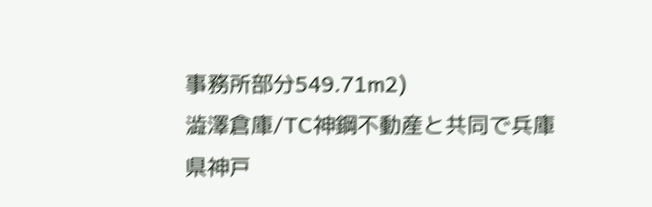事務所部分549.71m2)
澁澤倉庫/TC神鋼不動産と共同で兵庫県神戸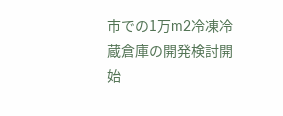市での1万m2冷凍冷蔵倉庫の開発検討開始